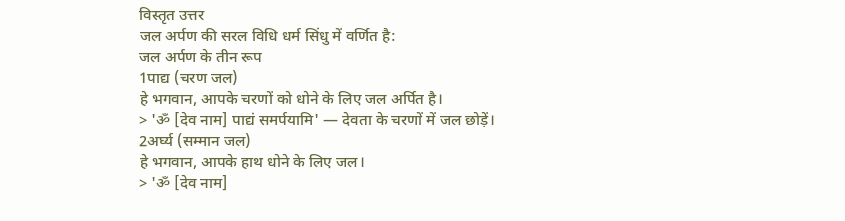विस्तृत उत्तर
जल अर्पण की सरल विधि धर्म सिंधु में वर्णित है:
जल अर्पण के तीन रूप
1पाद्य (चरण जल)
हे भगवान, आपके चरणों को धोने के लिए जल अर्पित है।
> 'ॐ [देव नाम] पाद्यं समर्पयामि' — देवता के चरणों में जल छोड़ें।
2अर्घ्य (सम्मान जल)
हे भगवान, आपके हाथ धोने के लिए जल।
> 'ॐ [देव नाम]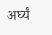अर्घ्यं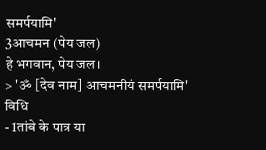समर्पयामि'
3आचमन (पेय जल)
हे भगवान, पेय जल।
> 'ॐ [देव नाम] आचमनीयं समर्पयामि'
विधि
- 1तांबे के पात्र या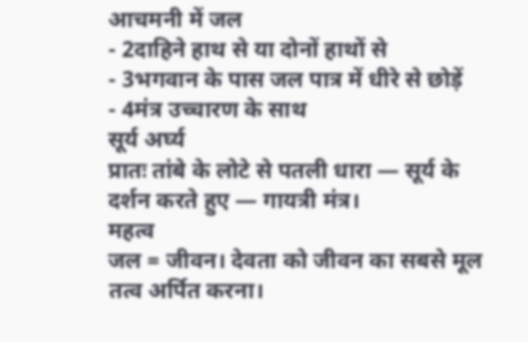आचमनी में जल
- 2दाहिने हाथ से या दोनों हाथों से
- 3भगवान के पास जल पात्र में धीरे से छोड़ें
- 4मंत्र उच्चारण के साथ
सूर्य अर्घ्य
प्रातः तांबे के लोटे से पतली धारा — सूर्य के दर्शन करते हुए — गायत्री मंत्र।
महत्व
जल = जीवन। देवता को जीवन का सबसे मूल तत्व अर्पित करना।